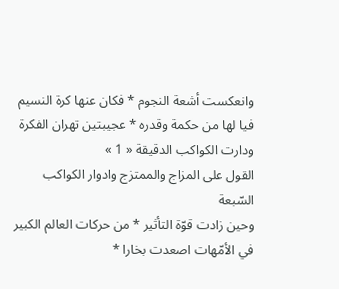وانعكست أشعة النجوم * فكان عنها كرة النسيم
فيا لها من حكمة وقدره * عجيبتين تهران الفكرة
ودارت الكواكب الدقيقة « 1 »
القول على المزاج والممتزج وادوار الكواكب السّبعة
وحين زادت قوّة التأثير * من حركات العالم الكبير
في الأمّهات اصعدت بخارا *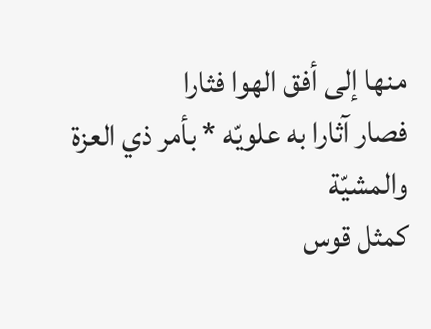منها إلى أفق الهوا فثارا
فصار آثارا به علويّه * بأمر ذي العزة والمشيّة
كمثل قوس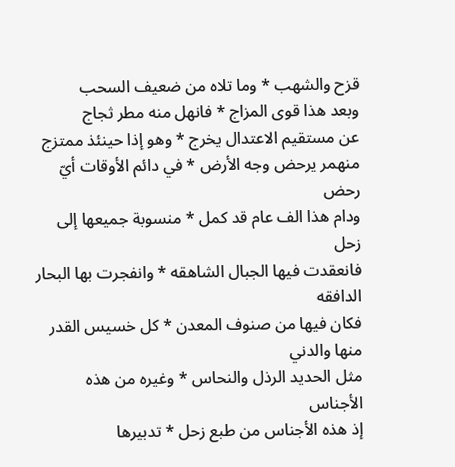قزح والشهب * وما تلاه من ضعيف السحب
وبعد هذا قوى المزاج * فانهل منه مطر ثجاج
عن مستقيم الاعتدال يخرج * وهو إذا حينئذ ممتزج
منهمر يرحض وجه الأرض * في دائم الأوقات أيّ رحض
ودام هذا الف عام قد كمل * منسوبة جميعها إلى زحل
فانعقدت فيها الجبال الشاهقه * وانفجرت بها البحار الدافقه
فكان فيها من صنوف المعدن * كل خسيس القدر منها والدني
مثل الحديد الرذل والنحاس * وغيره من هذه الأجناس
إذ هذه الأجناس من طبع زحل * تدبيرها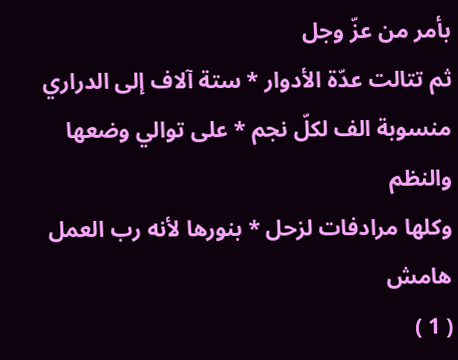بأمر من عزّ وجل
ثم تتالت عدّة الأدوار * ستة آلاف إلى الدراري
منسوبة الف لكلّ نجم * على توالي وضعها والنظم
وكلها مرادفات لزحل * بنورها لأنه رب العمل
هامش
( 1 )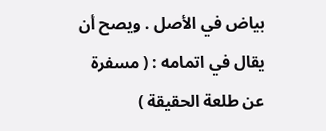بياض في الأصل . ويصح أن يقال في اتمامه : ( مسفرة عن طلعة الحقيقة )